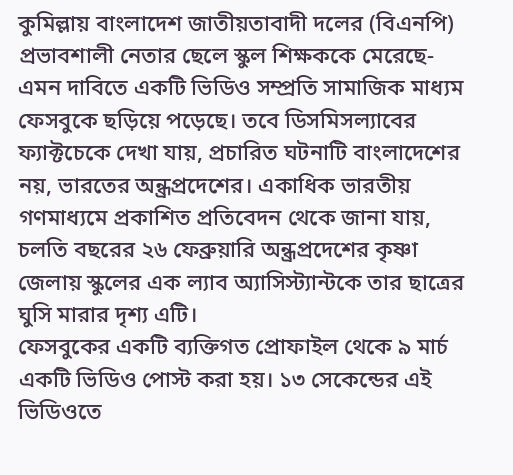কুমিল্লায় বাংলাদেশ জাতীয়তাবাদী দলের (বিএনপি) প্রভাবশালী নেতার ছেলে স্কুল শিক্ষককে মেরেছে- এমন দাবিতে একটি ভিডিও সম্প্রতি সামাজিক মাধ্যম ফেসবুকে ছড়িয়ে পড়েছে। তবে ডিসমিসল্যাবের ফ্যাক্টচেকে দেখা যায়, প্রচারিত ঘটনাটি বাংলাদেশের নয়, ভারতের অন্ধ্রপ্রদেশের। একাধিক ভারতীয় গণমাধ্যমে প্রকাশিত প্রতিবেদন থেকে জানা যায়, চলতি বছরের ২৬ ফেব্রুয়ারি অন্ধ্রপ্রদেশের কৃষ্ণা জেলায় স্কুলের এক ল্যাব অ্যাসিস্ট্যান্টকে তার ছাত্রের ঘুসি মারার দৃশ্য এটি।
ফেসবুকের একটি ব্যক্তিগত প্রোফাইল থেকে ৯ মার্চ একটি ভিডিও পোস্ট করা হয়। ১৩ সেকেন্ডের এই ভিডিওতে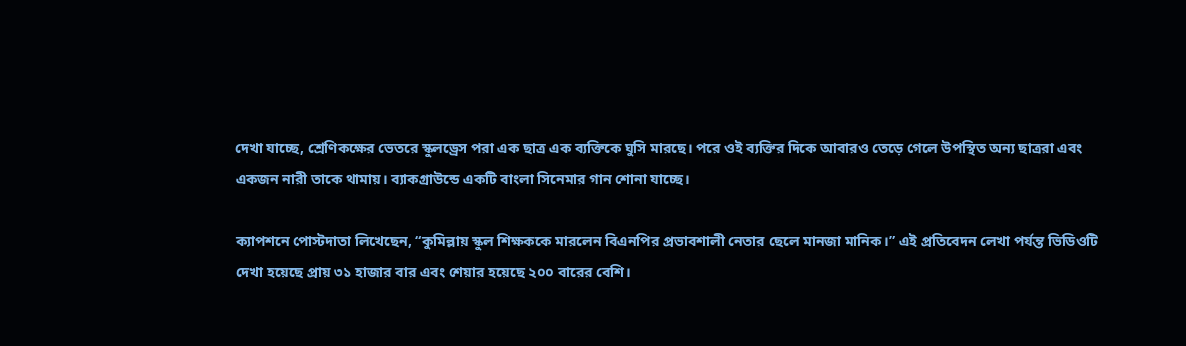দেখা যাচ্ছে, শ্রেণিকক্ষের ভেতরে স্কুলড্রেস পরা এক ছাত্র এক ব্যক্তিকে ঘুসি মারছে। পরে ওই ব্যক্তির দিকে আবারও তেড়ে গেলে উপস্থিত অন্য ছাত্ররা এবং একজন নারী তাকে থামায়। ব্যাকগ্রাউন্ডে একটি বাংলা সিনেমার গান শোনা যাচ্ছে।

ক্যাপশনে পোস্টদাতা লিখেছেন, “কুমিল্লায় স্কুল শিক্ষককে মারলেন বিএনপির প্রভাবশালী নেতার ছেলে মানজা মানিক।” এই প্রতিবেদন লেখা পর্যন্ত ভিডিওটি দেখা হয়েছে প্রায় ৩১ হাজার বার এবং শেয়ার হয়েছে ২০০ বারের বেশি।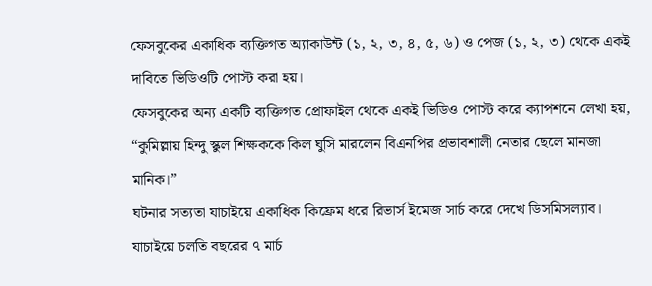ফেসবুকের একাধিক ব্যক্তিগত অ্যাকাউন্ট (১, ২, ৩, ৪, ৫, ৬) ও পেজ (১, ২, ৩) থেকে একই দাবিতে ভিডিওটি পোস্ট করা হয়।
ফেসবুকের অন্য একটি ব্যক্তিগত প্রোফাইল থেকে একই ভিডিও পোস্ট করে ক্যাপশনে লেখা হয়, “কুমিল্লায় হিন্দু স্কুল শিক্ষককে কিল ঘুসি মারলেন বিএনপির প্রভাবশালী নেতার ছেলে মানজা মানিক।”
ঘটনার সত্যতা যাচাইয়ে একাধিক কিফ্রেম ধরে রিভার্স ইমেজ সার্চ করে দেখে ডিসমিসল্যাব। যাচাইয়ে চলতি বছরের ৭ মার্চ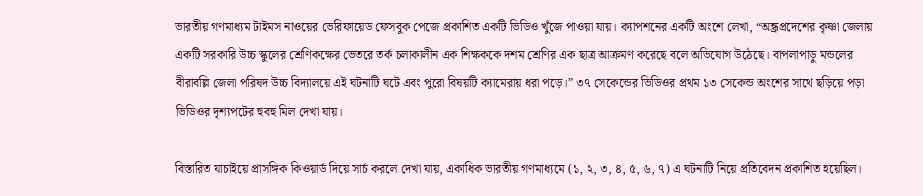ভারতীয় গণমাধ্যম টাইমস নাওয়ের ভেরিফায়েড ফেসবুক পেজে প্রকাশিত একটি ভিডিও খুঁজে পাওয়া যায়। ক্যাপশনের একটি অংশে লেখা, “অন্ধ্রপ্রদেশের কৃষ্ণা জেলায় একটি সরকারি উচ্চ স্কুলের শ্রেণিকক্ষের ভেতরে তর্ক চলাকালীন এক শিক্ষককে দশম শ্রেণির এক ছাত্র আক্রমণ করেছে বলে অভিযোগ উঠেছে। বাপলাপাড়ু মন্ডলের বীরাবল্লি জেলা পরিষদ উচ্চ বিদ্যালয়ে এই ঘটনাটি ঘটে এবং পুরো বিষয়টি ক্যামেরায় ধরা পড়ে।” ৩৭ সেকেন্ডের ভিডিওর প্রথম ১৩ সেকেন্ড অংশের সাথে ছড়িয়ে পড়া ভিডিওর দৃশ্যপটের হুবহু মিল দেখা যায়।

বিস্তারিত যাচাইয়ে প্রাসঙ্গিক কিওয়ার্ড দিয়ে সার্চ করলে দেখা যায়, একাধিক ভারতীয় গণমাধ্যমে (১, ২, ৩, ৪, ৫, ৬, ৭) এ ঘটনাটি নিয়ে প্রতিবেদন প্রকাশিত হয়েছিল।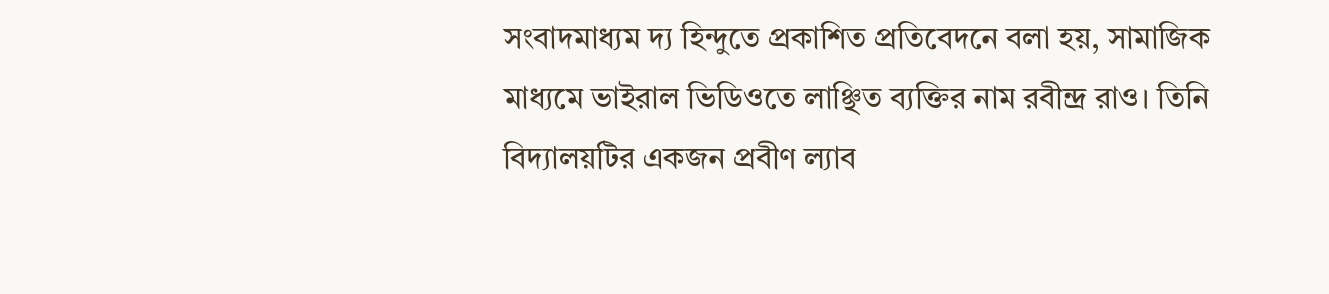সংবাদমাধ্যম দ্য হিন্দুতে প্রকাশিত প্রতিবেদনে বলা হয়, সামাজিক মাধ্যমে ভাইরাল ভিডিওতে লাঞ্ছিত ব্যক্তির নাম রবীন্দ্র রাও। তিনি বিদ্যালয়টির একজন প্রবীণ ল্যাব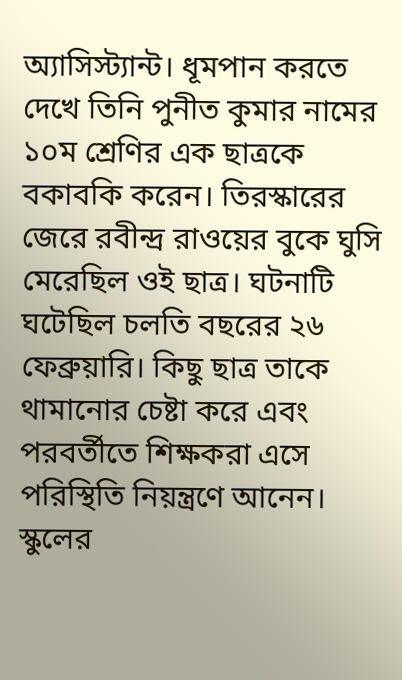অ্যাসিস্ট্যান্ট। ধূমপান করতে দেখে তিনি পুনীত কুমার নামের ১০ম শ্রেণির এক ছাত্রকে বকাবকি করেন। তিরস্কারের জেরে রবীন্দ্র রাওয়ের বুকে ঘুসি মেরেছিল ওই ছাত্র। ঘটনাটি ঘটেছিল চলতি বছরের ২৬ ফেব্রুয়ারি। কিছু ছাত্র তাকে থামানোর চেষ্টা করে এবং পরবর্তীতে শিক্ষকরা এসে পরিস্থিতি নিয়ন্ত্রণে আনেন। স্কুলের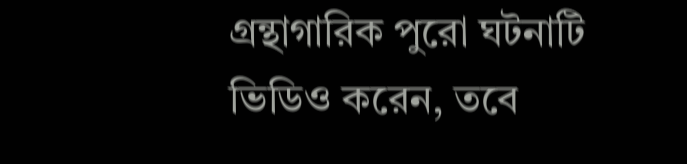গ্রন্থাগারিক পুরো ঘটনাটি ভিডিও করেন, তবে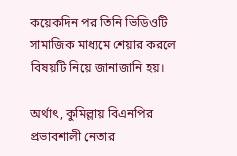কয়েকদিন পর তিনি ভিডিওটি সামাজিক মাধ্যমে শেয়ার করলে বিষয়টি নিয়ে জানাজানি হয়।

অর্থাৎ, কুমিল্লায় বিএনপির প্রভাবশালী নেতার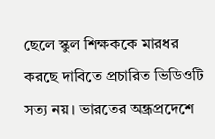ছেলে স্কুল শিক্ষককে মারধর করছে দাবিতে প্রচারিত ভিডিওটি সত্য নয়। ভারতের অন্ধ্রপ্রদেশে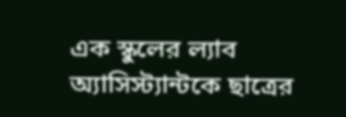এক স্কুলের ল্যাব অ্যাসিস্ট্যান্টকে ছাত্রের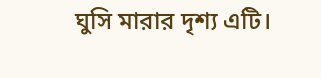ঘুসি মারার দৃশ্য এটি।